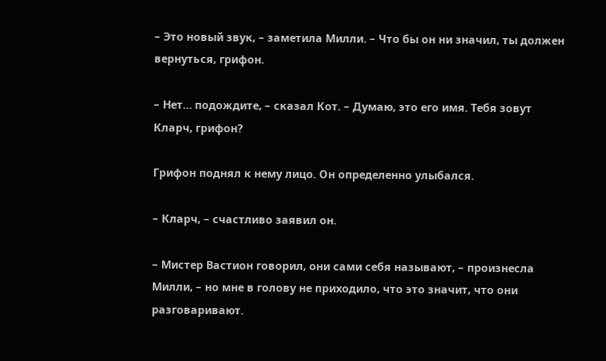– Это новый звук, – заметила Милли. – Что бы он ни значил, ты должен вернуться, грифон.

– Нет… подождите, – сказал Кот. – Думаю, это его имя. Тебя зовут Кларч, грифон?

Грифон поднял к нему лицо. Он определенно улыбался.

– Кларч, – счастливо заявил он.

– Мистер Вастион говорил, они сами себя называют, – произнесла Милли, – но мне в голову не приходило, что это значит, что они разговаривают.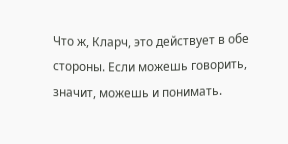Что ж, Кларч, это действует в обе стороны. Если можешь говорить, значит, можешь и понимать.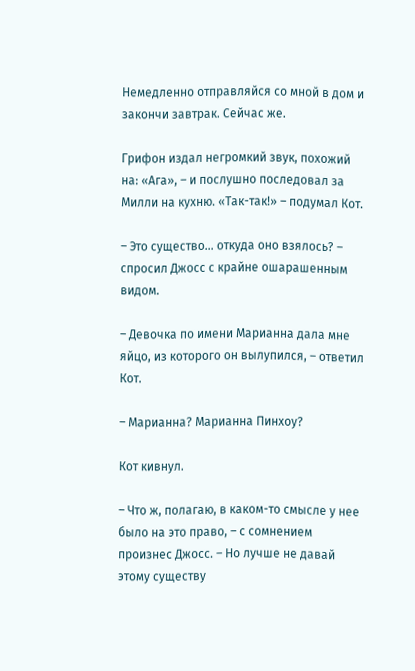Немедленно отправляйся со мной в дом и закончи завтрак. Сейчас же.

Грифон издал негромкий звук, похожий на: «Ага», – и послушно последовал за Милли на кухню. «Так-так!» – подумал Кот.

– Это существо… откуда оно взялось? – спросил Джосс с крайне ошарашенным видом.

– Девочка по имени Марианна дала мне яйцо, из которого он вылупился, – ответил Кот.

– Марианна? Марианна Пинхоу?

Кот кивнул.

– Что ж, полагаю, в каком-то смысле у нее было на это право, – с сомнением произнес Джосс. – Но лучше не давай этому существу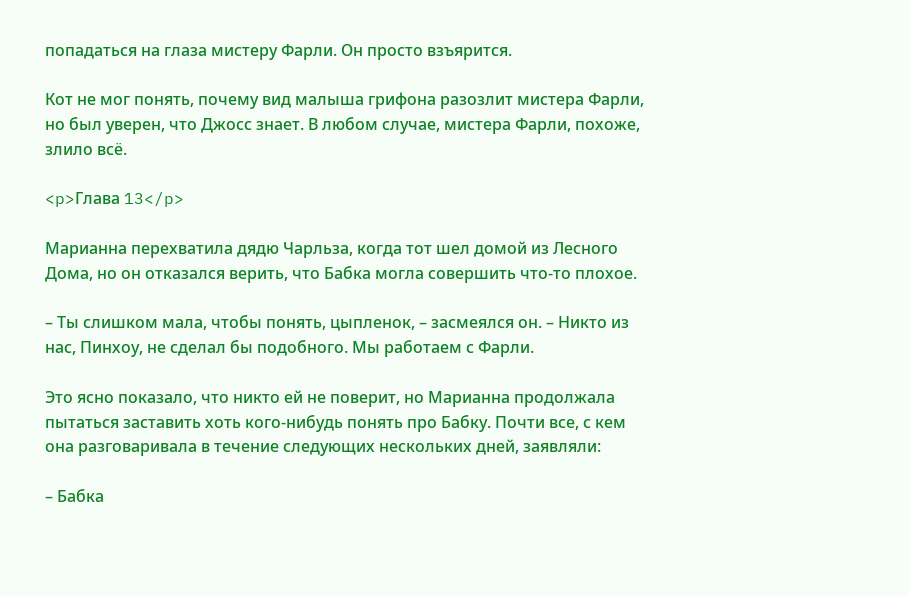попадаться на глаза мистеру Фарли. Он просто взъярится.

Кот не мог понять, почему вид малыша грифона разозлит мистера Фарли, но был уверен, что Джосс знает. В любом случае, мистера Фарли, похоже, злило всё.

<p>Глава 13</p>

Марианна перехватила дядю Чарльза, когда тот шел домой из Лесного Дома, но он отказался верить, что Бабка могла совершить что-то плохое.

– Ты слишком мала, чтобы понять, цыпленок, – засмеялся он. – Никто из нас, Пинхоу, не сделал бы подобного. Мы работаем с Фарли.

Это ясно показало, что никто ей не поверит, но Марианна продолжала пытаться заставить хоть кого-нибудь понять про Бабку. Почти все, с кем она разговаривала в течение следующих нескольких дней, заявляли:

– Бабка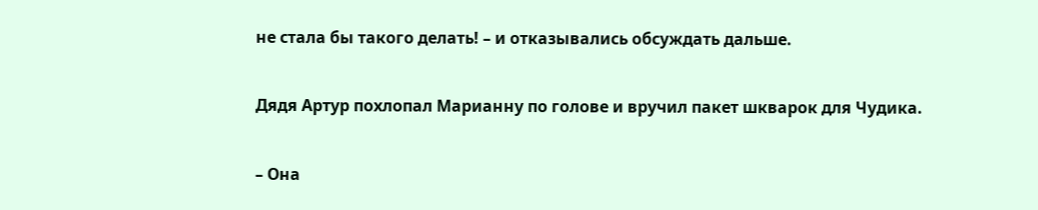не стала бы такого делать! – и отказывались обсуждать дальше.

Дядя Артур похлопал Марианну по голове и вручил пакет шкварок для Чудика.

– Она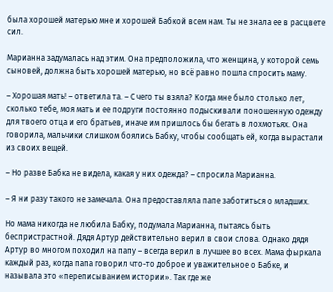была хорошей матерью мне и хорошей Бабкой всем нам. Ты не знала ее в расцвете сил.

Марианна задумалась над этим. Она предположила, что женщина, у которой семь сыновей, должна быть хорошей матерью, но всё равно пошла спросить маму.

– Хорошая мать! – ответила та. – С чего ты взяла? Когда мне было столько лет, сколько тебе, моя мать и ее подруги постоянно подыскивали поношенную одежду для твоего отца и его братьев, иначе им пришлось бы бегать в лохмотьях. Она говорила, мальчики слишком боялись Бабку, чтобы сообщать ей, когда вырастали из своих вещей.

– Но разве Бабка не видела, какая у них одежда? – спросила Марианна.

– Я ни разу такого не замечала. Она предоставляла папе заботиться о младших.

Но мама никогда не любила Бабку, подумала Марианна, пытаясь быть беспристрастной. Дядя Артур действительно верил в свои слова. Однако дядя Артур во многом походил на папу – всегда верил в лучшее во всех. Мама фыркала каждый раз, когда папа говорил что-то доброе и уважительное о Бабке, и называла это «переписыванием истории». Так где же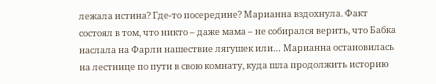лежала истина? Где-то посередине? Марианна вздохнула. Факт состоял в том, что никто – даже мама – не собирался верить, что Бабка наслала на Фарли нашествие лягушек или… Марианна остановилась на лестнице по пути в свою комнату, куда шла продолжить историю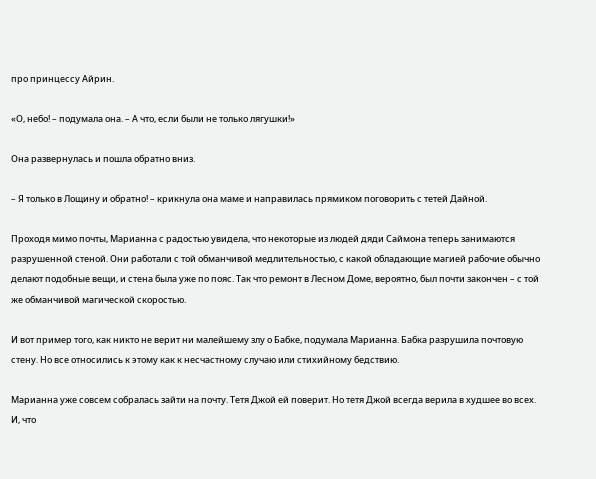про принцессу Айрин.

«О, небо! – подумала она. – А что, если были не только лягушки!»

Она развернулась и пошла обратно вниз.

– Я только в Лощину и обратно! – крикнула она маме и направилась прямиком поговорить с тетей Дайной.

Проходя мимо почты, Марианна с радостью увидела, что некоторые из людей дяди Саймона теперь занимаются разрушенной стеной. Они работали с той обманчивой медлительностью, с какой обладающие магией рабочие обычно делают подобные вещи, и стена была уже по пояс. Так что ремонт в Лесном Доме, вероятно, был почти закончен – с той же обманчивой магической скоростью.

И вот пример того, как никто не верит ни малейшему злу о Бабке, подумала Марианна. Бабка разрушила почтовую стену. Но все относились к этому как к несчастному случаю или стихийному бедствию.

Марианна уже совсем собралась зайти на почту. Тетя Джой ей поверит. Но тетя Джой всегда верила в худшее во всех. И, что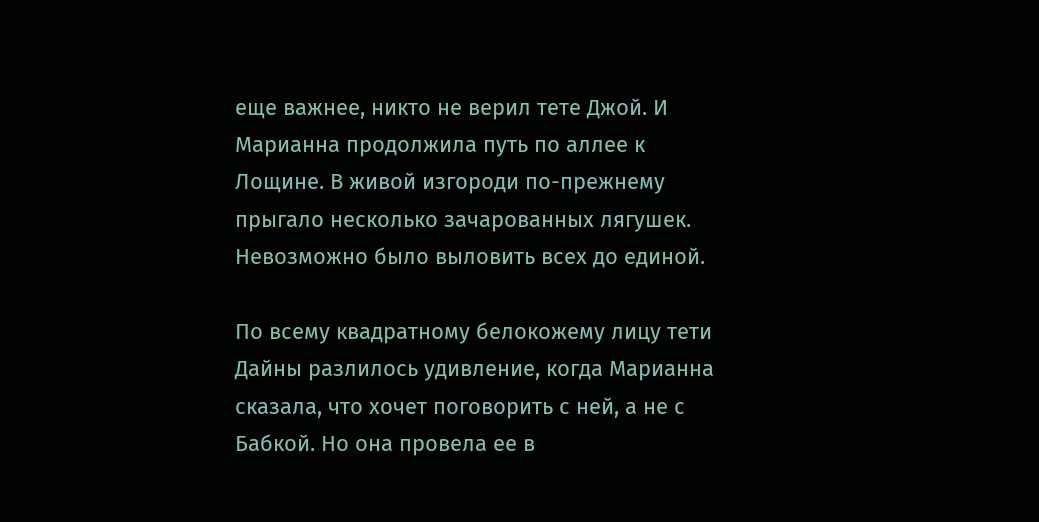еще важнее, никто не верил тете Джой. И Марианна продолжила путь по аллее к Лощине. В живой изгороди по-прежнему прыгало несколько зачарованных лягушек. Невозможно было выловить всех до единой.

По всему квадратному белокожему лицу тети Дайны разлилось удивление, когда Марианна сказала, что хочет поговорить с ней, а не с Бабкой. Но она провела ее в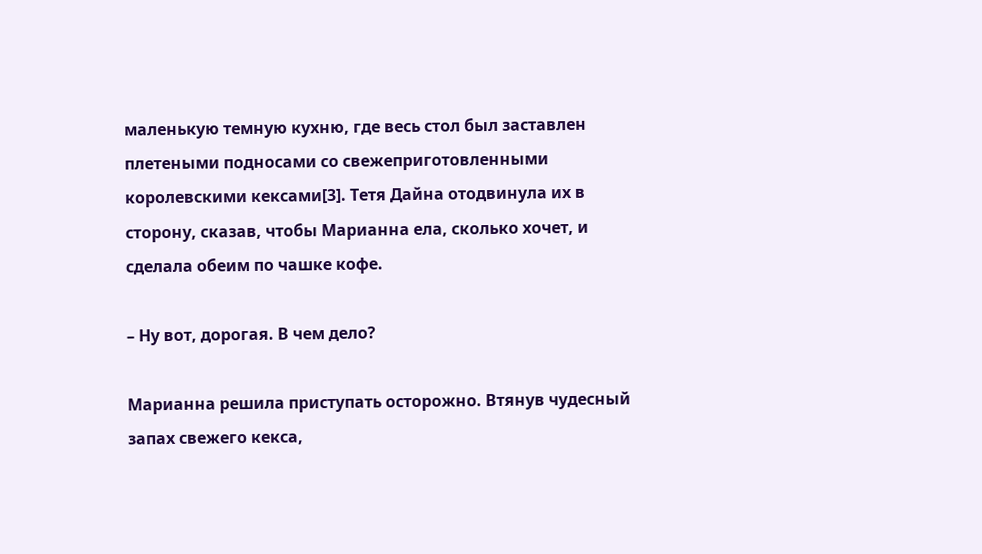маленькую темную кухню, где весь стол был заставлен плетеными подносами со свежеприготовленными королевскими кексами[3]. Тетя Дайна отодвинула их в сторону, сказав, чтобы Марианна ела, сколько хочет, и сделала обеим по чашке кофе.

– Ну вот, дорогая. В чем дело?

Марианна решила приступать осторожно. Втянув чудесный запах свежего кекса,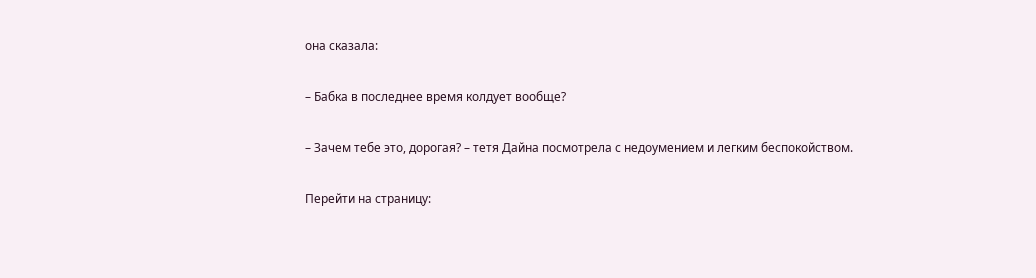она сказала:

– Бабка в последнее время колдует вообще?

– Зачем тебе это, дорогая? – тетя Дайна посмотрела с недоумением и легким беспокойством.

Перейти на страницу: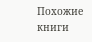Похожие книги